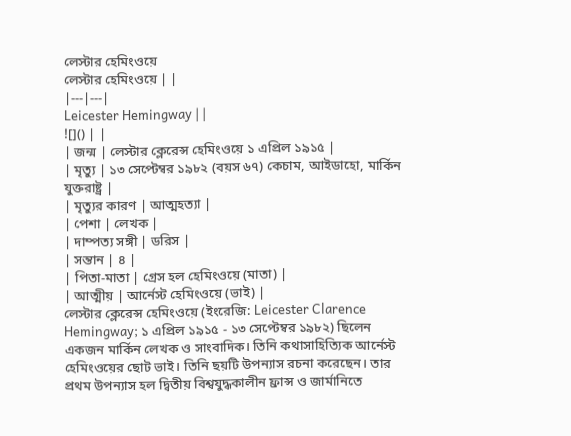লেস্টার হেমিংওয়ে
লেস্টার হেমিংওয়ে | |
|---|---|
Leicester Hemingway | |
![]() | |
| জন্ম | লেস্টার ক্লেরেন্স হেমিংওয়ে ১ এপ্রিল ১৯১৫ |
| মৃত্যু | ১৩ সেপ্টেম্বর ১৯৮২ (বয়স ৬৭) কেচাম, আইডাহো, মার্কিন যুক্তরাষ্ট্র |
| মৃত্যুর কারণ | আত্মহত্যা |
| পেশা | লেখক |
| দাম্পত্য সঙ্গী | ডরিস |
| সন্তান | ৪ |
| পিতা-মাতা | গ্রেস হল হেমিংওয়ে (মাতা) |
| আত্মীয় | আর্নেস্ট হেমিংওয়ে (ভাই) |
লেস্টার ক্লেরেন্স হেমিংওয়ে (ইংরেজি: Leicester Clarence Hemingway; ১ এপ্রিল ১৯১৫ - ১৩ সেপ্টেম্বর ১৯৮২) ছিলেন একজন মার্কিন লেখক ও সাংবাদিক। তিনি কথাসাহিত্যিক আর্নেস্ট হেমিংওয়ের ছোট ভাই। তিনি ছয়টি উপন্যাস রচনা করেছেন। তার প্রথম উপন্যাস হল দ্বিতীয় বিশ্বযুদ্ধকালীন ফ্রান্স ও জার্মানিতে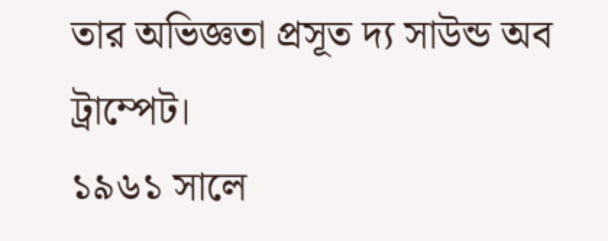তার অভিজ্ঞতা প্রসূত দ্য সাউন্ড অব ট্রাম্পেট।
১৯৬১ সালে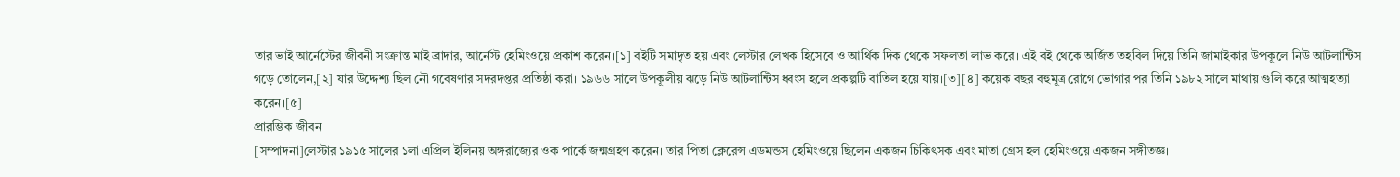তার ভাই আর্নেস্টের জীবনী সংক্রান্ত মাই ব্রাদার, আর্নেস্ট হেমিংওয়ে প্রকাশ করেন।[১] বইটি সমাদৃত হয় এবং লেস্টার লেখক হিসেবে ও আর্থিক দিক থেকে সফলতা লাভ করে। এই বই থেকে অর্জিত তহবিল দিয়ে তিনি জামাইকার উপকূলে নিউ আটলান্টিস গড়ে তোলেন,[২] যার উদ্দেশ্য ছিল নৌ গবেষণার সদরদপ্তর প্রতিষ্ঠা করা। ১৯৬৬ সালে উপকূলীয় ঝড়ে নিউ আটলান্টিস ধ্বংস হলে প্রকল্পটি বাতিল হয়ে যায়।[৩][৪] কয়েক বছর বহুমূত্র রোগে ভোগার পর তিনি ১৯৮২ সালে মাথায় গুলি করে আত্মহত্যা করেন।[৫]
প্রারম্ভিক জীবন
[সম্পাদনা]লেস্টার ১৯১৫ সালের ১লা এপ্রিল ইলিনয় অঙ্গরাজ্যের ওক পার্কে জন্মগ্রহণ করেন। তার পিতা ক্লেরেন্স এডমন্ডস হেমিংওয়ে ছিলেন একজন চিকিৎসক এবং মাতা গ্রেস হল হেমিংওয়ে একজন সঙ্গীতজ্ঞ।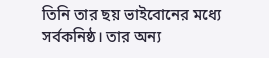তিনি তার ছয় ভাইবোনের মধ্যে সর্বকনিষ্ঠ। তার অন্য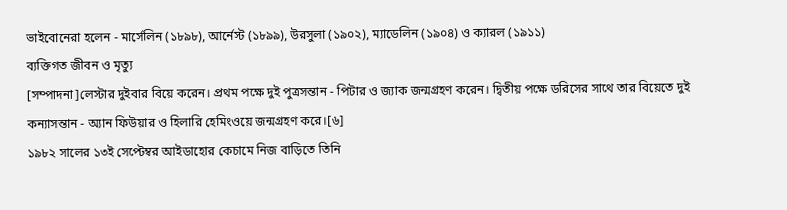ভাইবোনেরা হলেন - মার্সেলিন (১৮৯৮), আর্নেস্ট (১৮৯৯), উরসুলা (১৯০২), ম্যাডেলিন (১৯০৪) ও ক্যারল (১৯১১)
ব্যক্তিগত জীবন ও মৃত্যু
[সম্পাদনা]লেস্টার দুইবার বিয়ে করেন। প্রথম পক্ষে দুই পুত্রসন্তান - পিটার ও জ্যাক জন্মগ্রহণ করেন। দ্বিতীয় পক্ষে ডরিসের সাথে তার বিয়েতে দুই কন্যাসন্তান - অ্যান ফিউয়ার ও হিলারি হেমিংওয়ে জন্মগ্রহণ করে।[৬]
১৯৮২ সালের ১৩ই সেপ্টেম্বর আইডাহোর কেচামে নিজ বাড়িতে তিনি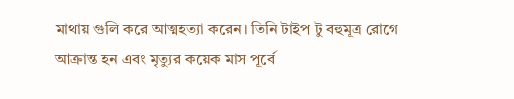মাথায় গুলি করে আত্মহত্যা করেন। তিনি টাইপ টু বহুমূত্র রোগে আক্রান্ত হন এবং মৃত্যুর কয়েক মাস পূর্বে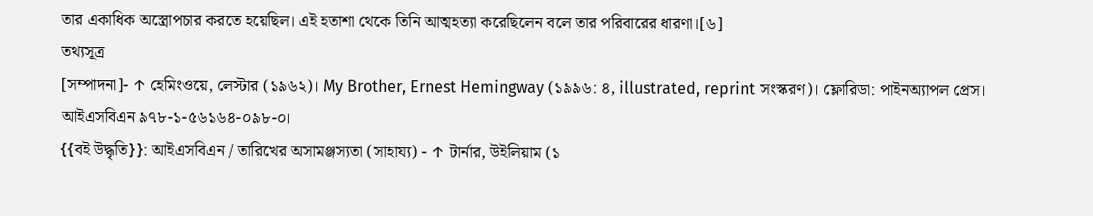তার একাধিক অস্ত্রোপচার করতে হয়েছিল। এই হতাশা থেকে তিনি আত্মহত্যা করেছিলেন বলে তার পরিবারের ধারণা।[৬]
তথ্যসূত্র
[সম্পাদনা]- ↑ হেমিংওয়ে, লেস্টার (১৯৬২)। My Brother, Ernest Hemingway (১৯৯৬: ৪, illustrated, reprint সংস্করণ)। ফ্লোরিডা: পাইনঅ্যাপল প্রেস। আইএসবিএন ৯৭৮-১-৫৬১৬৪-০৯৮-০।
{{বই উদ্ধৃতি}}: আইএসবিএন / তারিখের অসামঞ্জস্যতা (সাহায্য) - ↑ টার্নার, উইলিয়াম (১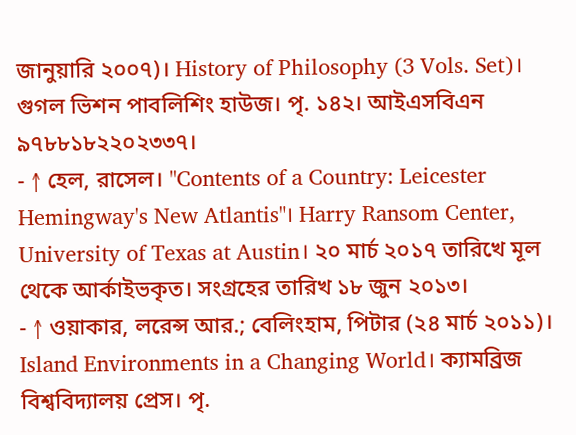জানুয়ারি ২০০৭)। History of Philosophy (3 Vols. Set)। গুগল ভিশন পাবলিশিং হাউজ। পৃ. ১৪২। আইএসবিএন ৯৭৮৮১৮২২০২৩৩৭।
- ↑ হেল, রাসেল। "Contents of a Country: Leicester Hemingway's New Atlantis"। Harry Ransom Center, University of Texas at Austin। ২০ মার্চ ২০১৭ তারিখে মূল থেকে আর্কাইভকৃত। সংগ্রহের তারিখ ১৮ জুন ২০১৩।
- ↑ ওয়াকার, লরেন্স আর.; বেলিংহাম, পিটার (২৪ মার্চ ২০১১)। Island Environments in a Changing World। ক্যামব্রিজ বিশ্ববিদ্যালয় প্রেস। পৃ.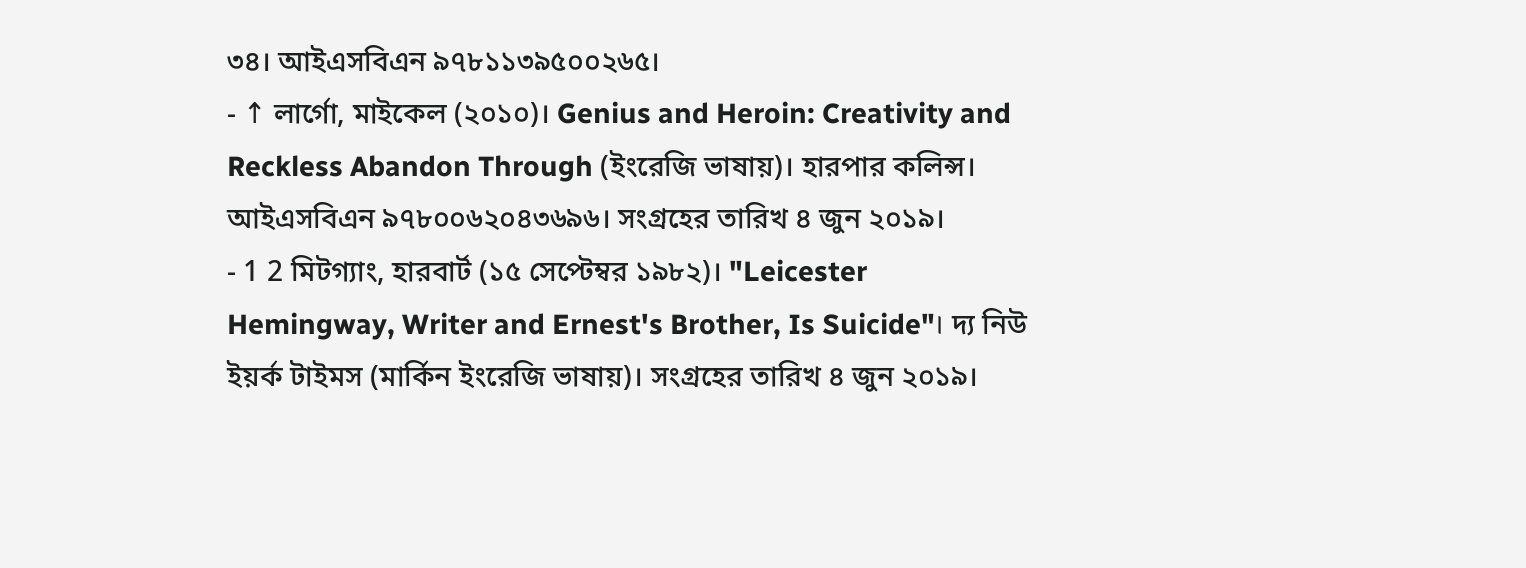৩৪। আইএসবিএন ৯৭৮১১৩৯৫০০২৬৫।
- ↑ লার্গো, মাইকেল (২০১০)। Genius and Heroin: Creativity and Reckless Abandon Through (ইংরেজি ভাষায়)। হারপার কলিন্স। আইএসবিএন ৯৭৮০০৬২০৪৩৬৯৬। সংগ্রহের তারিখ ৪ জুন ২০১৯।
- 1 2 মিটগ্যাং, হারবার্ট (১৫ সেপ্টেম্বর ১৯৮২)। "Leicester Hemingway, Writer and Ernest's Brother, Is Suicide"। দ্য নিউ ইয়র্ক টাইমস (মার্কিন ইংরেজি ভাষায়)। সংগ্রহের তারিখ ৪ জুন ২০১৯।